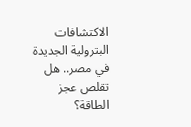الاكتشافات البترولية الجديدة في مصر.. هل تقلص عجز الطاقة؟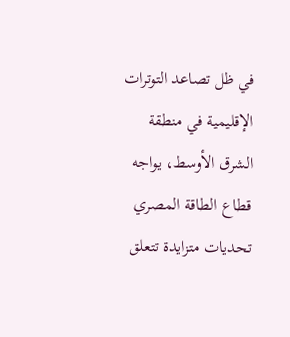في ظل تصاعد التوترات الإقليمية في منطقة الشرق الأوسط، يواجه قطاع الطاقة المصري تحديات متزايدة تتعلق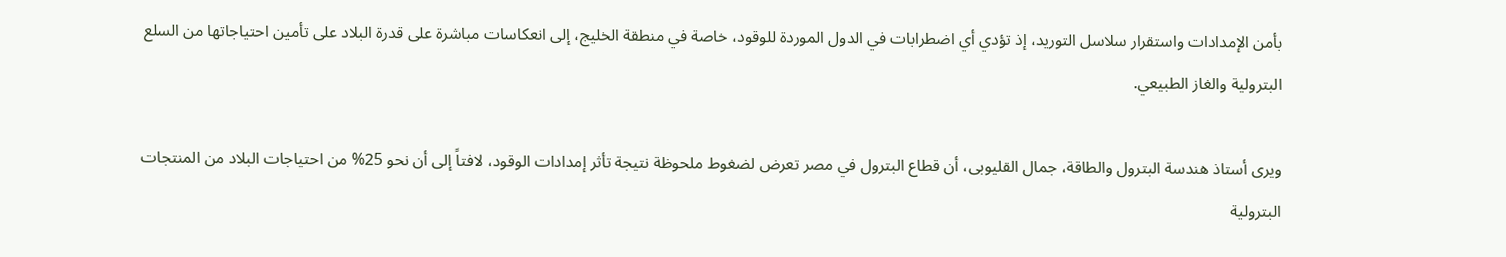بأمن الإمدادات واستقرار سلاسل التوريد، إذ تؤدي أي اضطرابات في الدول الموردة للوقود، خاصة في منطقة الخليج، إلى انعكاسات مباشرة على قدرة البلاد على تأمين احتياجاتها من السلع البترولية والغاز الطبيعي.

ويرى أستاذ هندسة البترول والطاقة، جمال القليوبى، أن قطاع البترول في مصر تعرض لضغوط ملحوظة نتيجة تأثر إمدادات الوقود، لافتاً إلى أن نحو 25% من احتياجات البلاد من المنتجات البترولية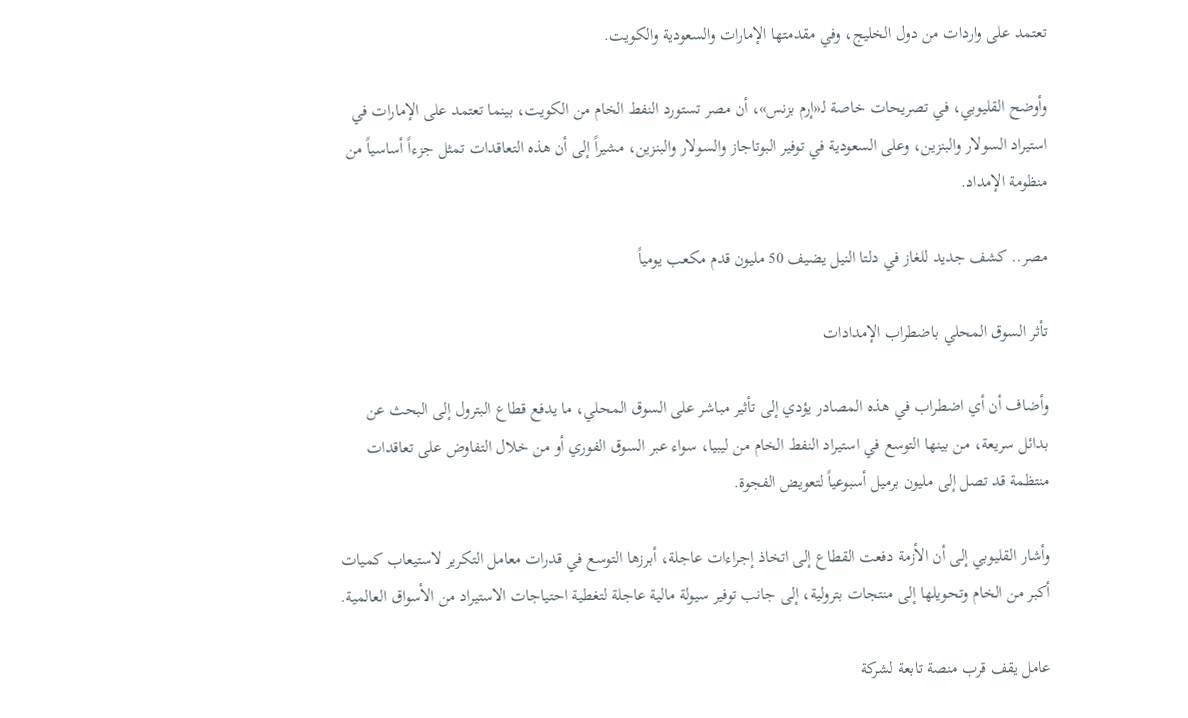تعتمد على واردات من دول الخليج، وفي مقدمتها الإمارات والسعودية والكويت.

وأوضح القليوبي، في تصريحات خاصة لـ«إرم بزنس»، أن مصر تستورد النفط الخام من الكويت، بينما تعتمد على الإمارات في استيراد السولار والبنزين، وعلى السعودية في توفير البوتاجاز والسولار والبنزين، مشيراً إلى أن هذه التعاقدات تمثل جزءاً أساسياً من منظومة الإمداد.

مصر.. كشف جديد للغاز في دلتا النيل يضيف 50 مليون قدم مكعب يومياً

تأثر السوق المحلي باضطراب الإمدادات

وأضاف أن أي اضطراب في هذه المصادر يؤدي إلى تأثير مباشر على السوق المحلي، ما يدفع قطاع البترول إلى البحث عن بدائل سريعة، من بينها التوسع في استيراد النفط الخام من ليبيا، سواء عبر السوق الفوري أو من خلال التفاوض على تعاقدات منتظمة قد تصل إلى مليون برميل أسبوعياً لتعويض الفجوة.

وأشار القليوبي إلى أن الأزمة دفعت القطاع إلى اتخاذ إجراءات عاجلة، أبرزها التوسع في قدرات معامل التكرير لاستيعاب كميات أكبر من الخام وتحويلها إلى منتجات بترولية، إلى جانب توفير سيولة مالية عاجلة لتغطية احتياجات الاستيراد من الأسواق العالمية.

عامل يقف قرب منصة تابعة لشركة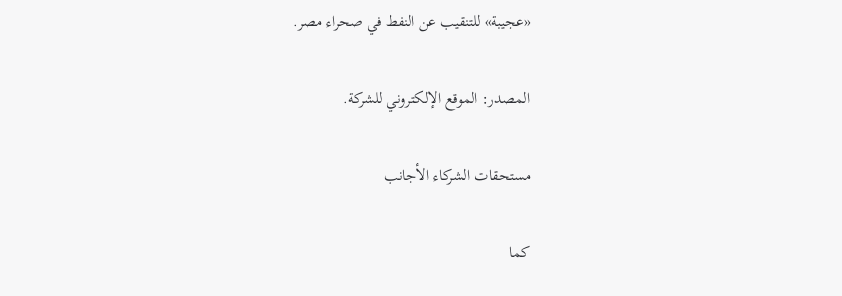«عجيبة» للتنقيب عن النفط في صحراء مصر.

المصدر: الموقع الإلكتروني للشركة.

مستحقات الشركاء الأجانب

كما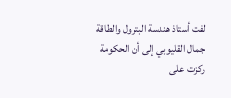لفت أستاذ هندسة البترول والطاقة جمال القليوبي إلى أن الحكومة ركزت على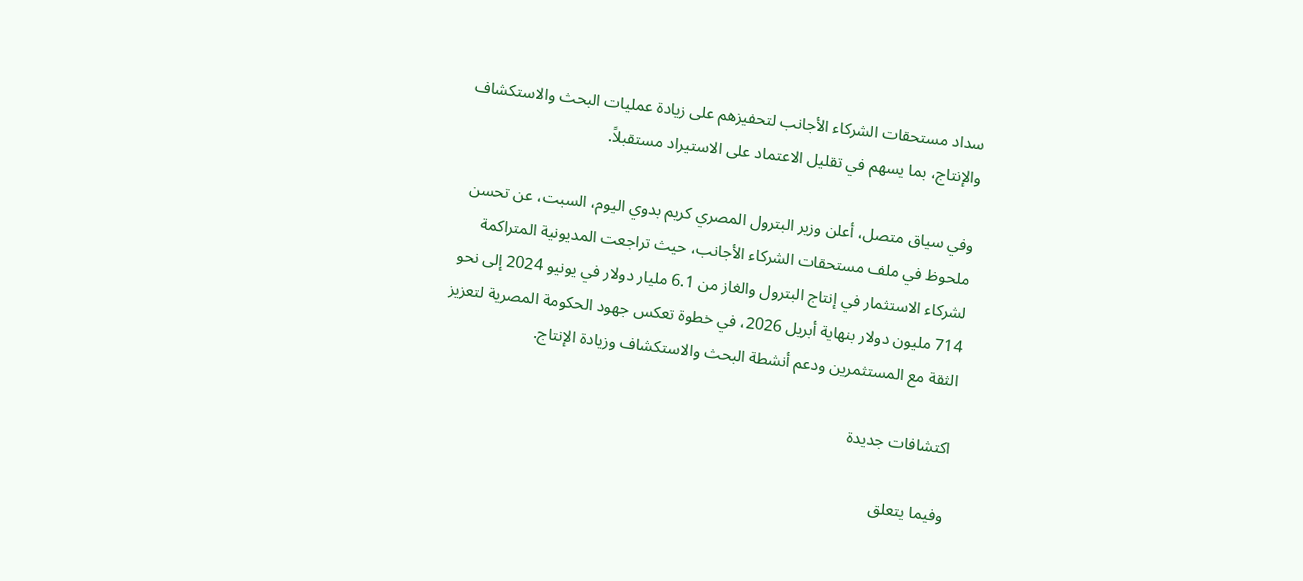سداد مستحقات الشركاء الأجانب لتحفيزهم على زيادة عمليات البحث والاستكشاف والإنتاج، بما يسهم في تقليل الاعتماد على الاستيراد مستقبلاً.

وفي سياق متصل، أعلن وزير البترول المصري كريم بدوي اليوم، السبت، عن تحسن ملحوظ في ملف مستحقات الشركاء الأجانب، حيث تراجعت المديونية المتراكمة لشركاء الاستثمار في إنتاج البترول والغاز من 6.1 مليار دولار في يونيو 2024 إلى نحو 714 مليون دولار بنهاية أبريل 2026، في خطوة تعكس جهود الحكومة المصرية لتعزيز الثقة مع المستثمرين ودعم أنشطة البحث والاستكشاف وزيادة الإنتاج.

اكتشافات جديدة

وفيما يتعلق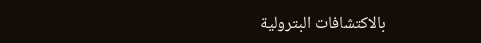بالاكتشافات البترولية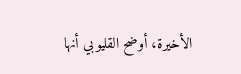الأخيرة، أوضح القليوبي أنها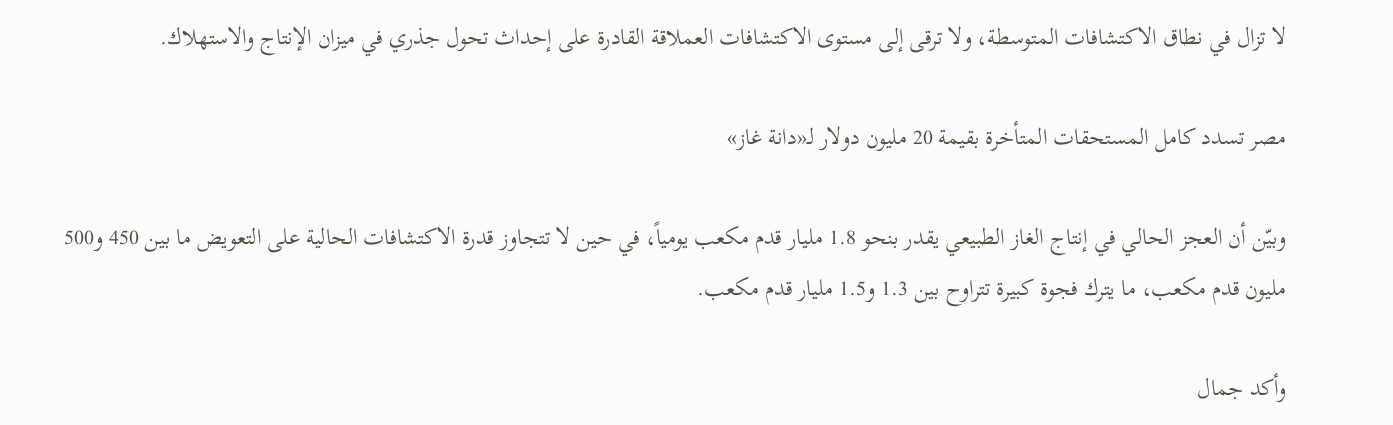لا تزال في نطاق الاكتشافات المتوسطة، ولا ترقى إلى مستوى الاكتشافات العملاقة القادرة على إحداث تحول جذري في ميزان الإنتاج والاستهلاك.

مصر تسدد كامل المستحقات المتأخرة بقيمة 20 مليون دولار لـ«دانة غاز»

وبيّن أن العجز الحالي في إنتاج الغاز الطبيعي يقدر بنحو 1.8 مليار قدم مكعب يومياً، في حين لا تتجاوز قدرة الاكتشافات الحالية على التعويض ما بين 450 و500 مليون قدم مكعب، ما يترك فجوة كبيرة تتراوح بين 1.3 و1.5 مليار قدم مكعب.

وأكد جمال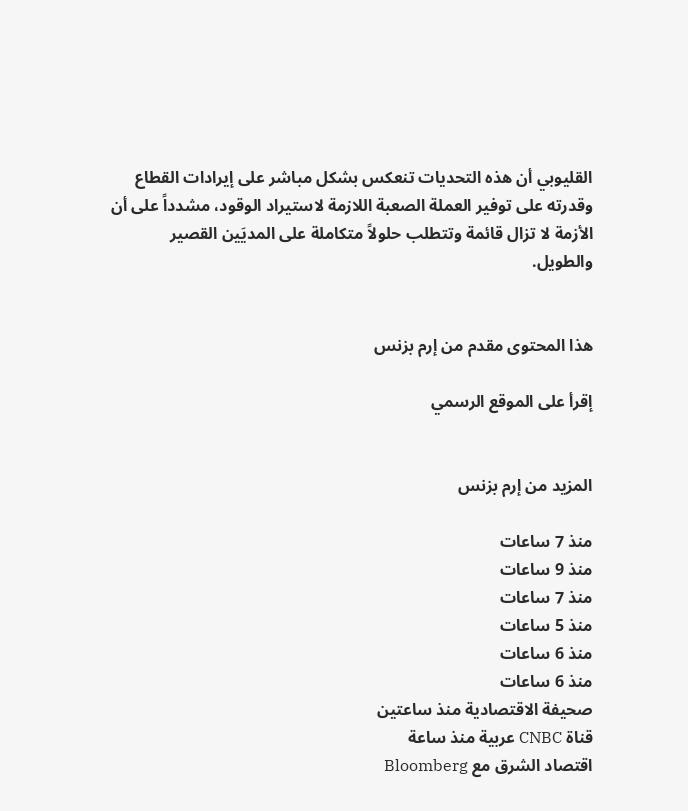القليوبي أن هذه التحديات تنعكس بشكل مباشر على إيرادات القطاع وقدرته على توفير العملة الصعبة اللازمة لاستيراد الوقود، مشدداً على أن الأزمة لا تزال قائمة وتتطلب حلولاً متكاملة على المديَين القصير والطويل.


هذا المحتوى مقدم من إرم بزنس

إقرأ على الموقع الرسمي


المزيد من إرم بزنس

منذ 7 ساعات
منذ 9 ساعات
منذ 7 ساعات
منذ 5 ساعات
منذ 6 ساعات
منذ 6 ساعات
صحيفة الاقتصادية منذ ساعتين
قناة CNBC عربية منذ ساعة
اقتصاد الشرق مع Bloomberg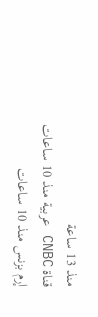منذ 13 ساعة
قناة CNBC عربية منذ 10 ساعات
إرم بزنس منذ 10 ساعات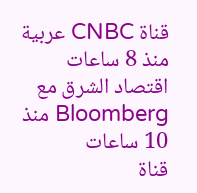قناة CNBC عربية منذ 8 ساعات
اقتصاد الشرق مع Bloomberg منذ 10 ساعات
قناة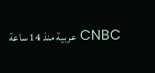CNBC عربية منذ 14 ساعة